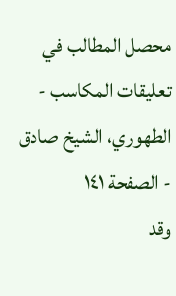محصل المطالب في تعليقات المكاسب - الطهوري، الشيخ صادق - الصفحة ١٤١
وقد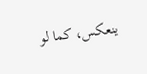ينعكس، كما لو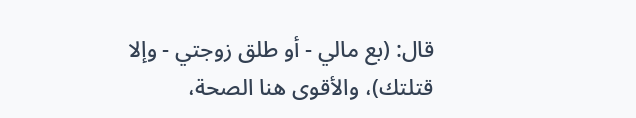قال: (بع مالي - أو طلق زوجتي - وإلا قتلتك)، والأقوى هنا الصحة،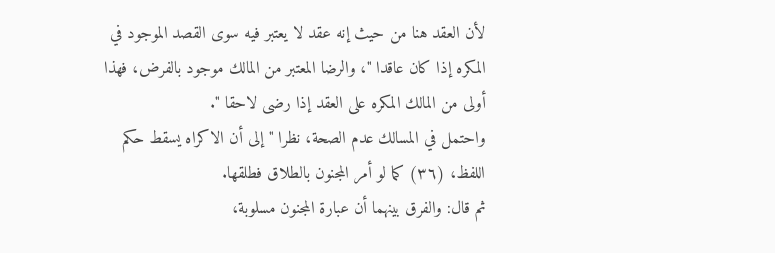لأن العقد هنا من حيث إنه عقد لا يعتبر فيه سوى القصد الموجود في المكره إذا كان عاقدا "، والرضا المعتبر من المالك موجود بالفرض، فهذا أولى من المالك المكره على العقد إذا رضى لاحقا ".
واحتمل في المسالك عدم الصحة، نظرا " إلى أن الاكراه يسقط حكم اللفظ، (٣٦) كما لو أمر المجنون بالطلاق فطلقها.
ثم قال: والفرق بينهما أن عبارة المجنون مسلوبة،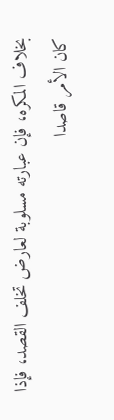بخلاف المكره، فإن عبارته مسلوبة لعارض تخلف القصد، فإذا كان الأمر قاصدا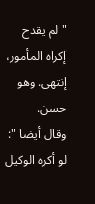" لم يقدح إكراه المأمور، إنتهى. وهو حسن.
وقال أيضا ": لو أكره الوكيل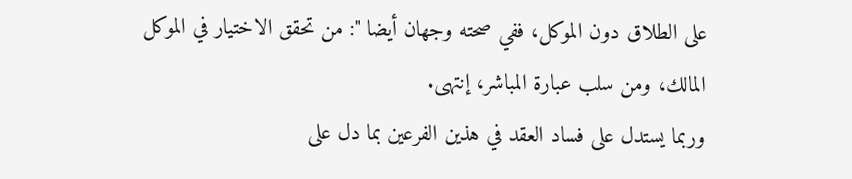على الطلاق دون الموكل، ففي صحته وجهان أيضا ": من تحقق الاختيار في الموكل المالك، ومن سلب عبارة المباشر، إنتهى.
وربما يستدل على فساد العقد في هذين الفرعين بما دل على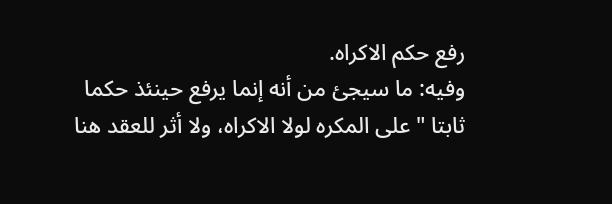رفع حكم الاكراه.
وفيه: ما سيجئ من أنه إنما يرفع حينئذ حكما ثابتا " على المكره لولا الاكراه، ولا أثر للعقد هنا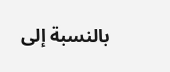بالنسبة إلى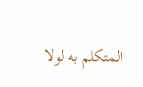المتكلم به لولا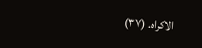الاكراه. (٣٧)